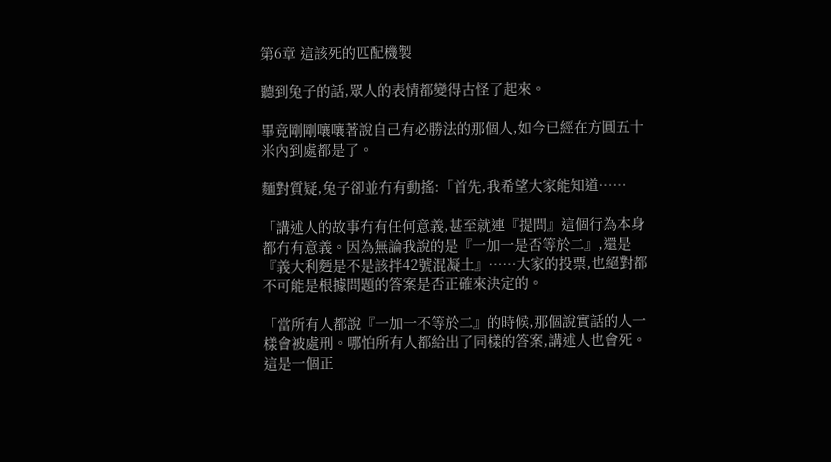第6章 這該死的匹配機製

聽到兔子的話,眾人的表情都變得古怪了起來。

畢竟剛剛嚷嚷著說自己有必勝法的那個人,如今已經在方圓五十米內到處都是了。

麵對質疑,兔子卻並冇有動搖:「首先,我希望大家能知道……

「講述人的故事冇有任何意義,甚至就連『提問』這個行為本身都冇有意義。因為無論我說的是『一加一是否等於二』,還是『義大利麪是不是該拌42號混凝土』……大家的投票,也絕對都不可能是根據問題的答案是否正確來決定的。

「當所有人都說『一加一不等於二』的時候,那個說實話的人一樣會被處刑。哪怕所有人都給出了同樣的答案,講述人也會死。這是一個正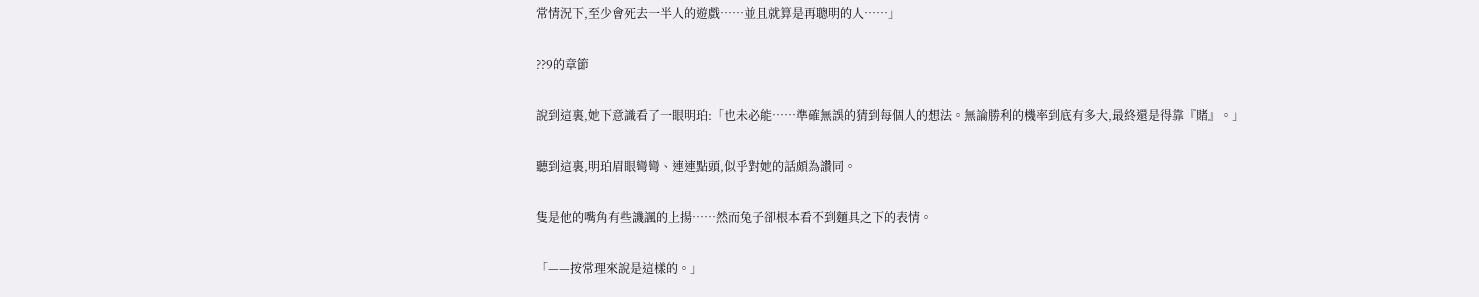常情況下,至少會死去一半人的遊戲……並且就算是再聰明的人……」

??9的章節

說到這裏,她下意識看了一眼明珀:「也未必能……準確無誤的猜到每個人的想法。無論勝利的機率到底有多大,最終還是得靠『賭』。」

聽到這裏,明珀眉眼彎彎、連連點頭,似乎對她的話頗為讚同。

隻是他的嘴角有些譏諷的上揚……然而兔子卻根本看不到麵具之下的表情。

「——按常理來說是這樣的。」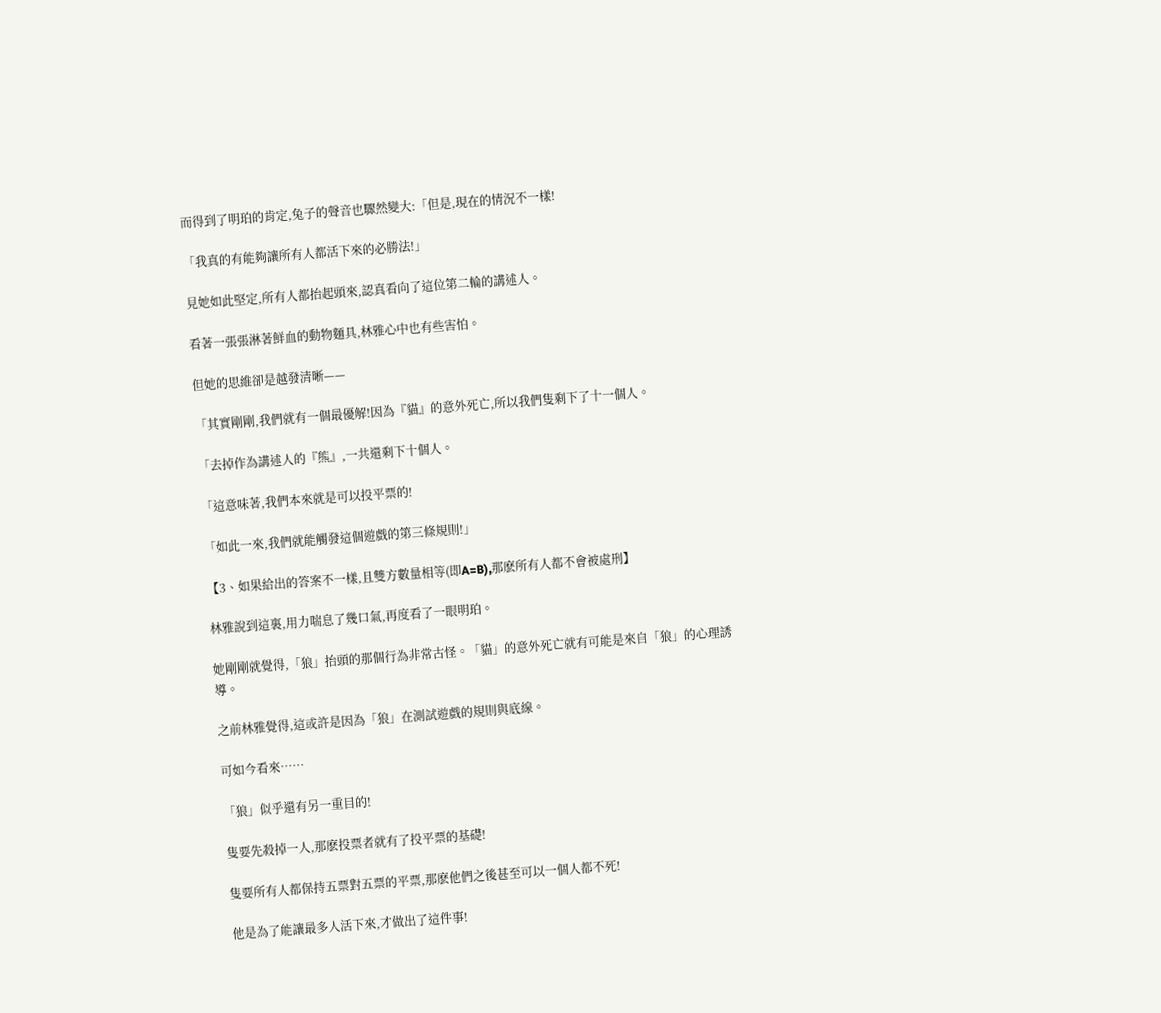而得到了明珀的肯定,兔子的聲音也驟然變大:「但是,現在的情況不一樣!

「我真的有能夠讓所有人都活下來的必勝法!」

見她如此堅定,所有人都抬起頭來,認真看向了這位第二輪的講述人。

看著一張張淋著鮮血的動物麵具,林雅心中也有些害怕。

但她的思維卻是越發清晰——

「其實剛剛,我們就有一個最優解!因為『貓』的意外死亡,所以我們隻剩下了十一個人。

「去掉作為講述人的『熊』,一共還剩下十個人。

「這意味著,我們本來就是可以投平票的!

「如此一來,我們就能觸發這個遊戲的第三條規則!」

【3、如果給出的答案不一樣,且雙方數量相等(即A=B),那麽所有人都不會被處刑】

林雅說到這裏,用力喘息了幾口氣,再度看了一眼明珀。

她剛剛就覺得,「狼」抬頭的那個行為非常古怪。「貓」的意外死亡就有可能是來自「狼」的心理誘導。

之前林雅覺得,這或許是因為「狼」在測試遊戲的規則與底線。

可如今看來……

「狼」似乎還有另一重目的!

隻要先殺掉一人,那麽投票者就有了投平票的基礎!

隻要所有人都保持五票對五票的平票,那麽他們之後甚至可以一個人都不死!

他是為了能讓最多人活下來,才做出了這件事!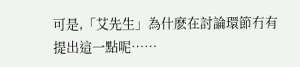可是,「艾先生」為什麽在討論環節冇有提出這一點呢……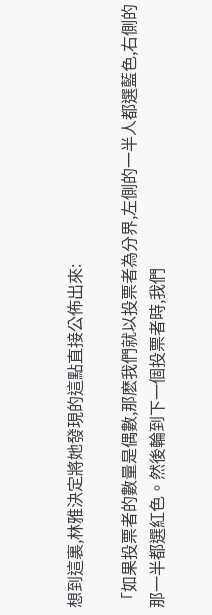想到這裏,林雅決定將她發現的這點直接公佈出來:

「如果投票者的數量是偶數,那麽我們就以投票者為分界,左側的一半人都選藍色,右側的那一半都選紅色。然後輪到下一個投票者時,我們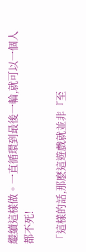繼續這樣做。一直循環到最後一輪,就可以一個人都不死!

「這樣的話,那麽這遊戲就並非『至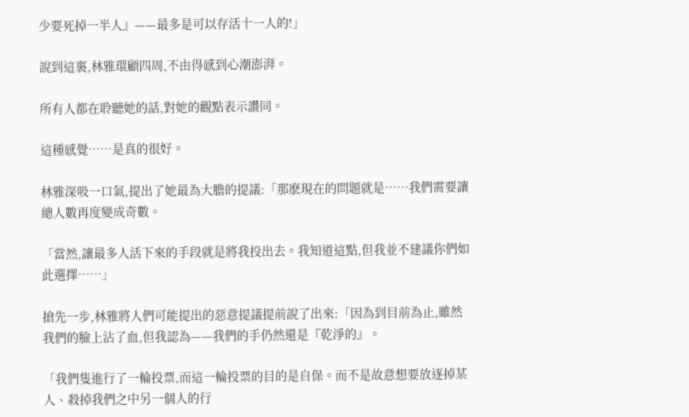少要死掉一半人』——最多是可以存活十一人的!」

說到這裏,林雅環顧四周,不由得感到心潮澎湃。

所有人都在聆聽她的話,對她的觀點表示讚同。

這種感覺……是真的很好。

林雅深吸一口氣,提出了她最為大膽的提議:「那麽現在的問題就是……我們需要讓總人數再度變成奇數。

「當然,讓最多人活下來的手段就是將我投出去。我知道這點,但我並不建議你們如此選擇……」

搶先一步,林雅將人們可能提出的惡意提議提前說了出來:「因為到目前為止,雖然我們的臉上沾了血,但我認為——我們的手仍然還是『乾淨的』。

「我們隻進行了一輪投票,而這一輪投票的目的是自保。而不是故意想要放逐掉某人、殺掉我們之中另一個人的行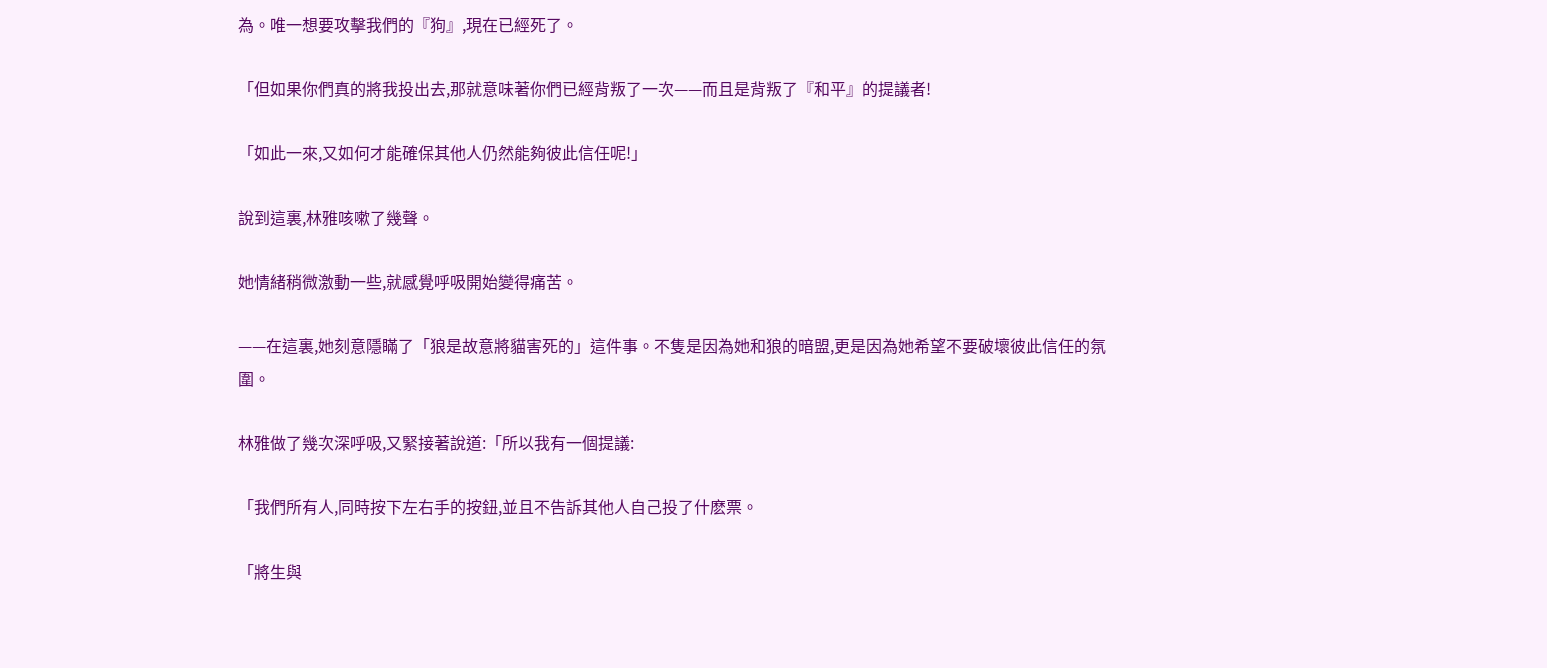為。唯一想要攻擊我們的『狗』,現在已經死了。

「但如果你們真的將我投出去,那就意味著你們已經背叛了一次——而且是背叛了『和平』的提議者!

「如此一來,又如何才能確保其他人仍然能夠彼此信任呢!」

說到這裏,林雅咳嗽了幾聲。

她情緒稍微激動一些,就感覺呼吸開始變得痛苦。

——在這裏,她刻意隱瞞了「狼是故意將貓害死的」這件事。不隻是因為她和狼的暗盟,更是因為她希望不要破壞彼此信任的氛圍。

林雅做了幾次深呼吸,又緊接著說道:「所以我有一個提議:

「我們所有人,同時按下左右手的按鈕,並且不告訴其他人自己投了什麽票。

「將生與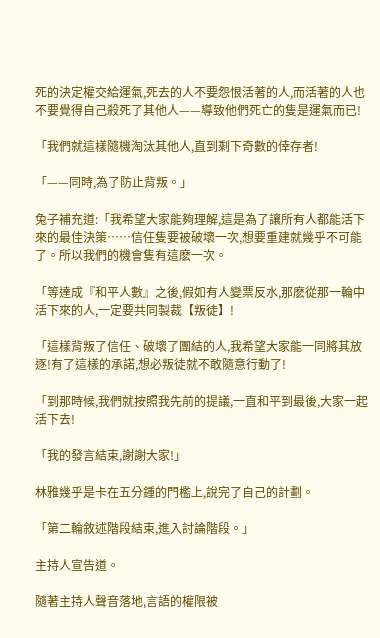死的決定權交給運氣,死去的人不要怨恨活著的人,而活著的人也不要覺得自己殺死了其他人——導致他們死亡的隻是運氣而已!

「我們就這樣隨機淘汰其他人,直到剩下奇數的倖存者!

「——同時,為了防止背叛。」

兔子補充道:「我希望大家能夠理解,這是為了讓所有人都能活下來的最佳決策……信任隻要被破壞一次,想要重建就幾乎不可能了。所以我們的機會隻有這麽一次。

「等達成『和平人數』之後,假如有人變票反水,那麽從那一輪中活下來的人,一定要共同製裁【叛徒】!

「這樣背叛了信任、破壞了團結的人,我希望大家能一同將其放逐!有了這樣的承諾,想必叛徒就不敢隨意行動了!

「到那時候,我們就按照我先前的提議,一直和平到最後,大家一起活下去!

「我的發言結束,謝謝大家!」

林雅幾乎是卡在五分鍾的門檻上,說完了自己的計劃。

「第二輪敘述階段結束,進入討論階段。」

主持人宣告道。

隨著主持人聲音落地,言語的權限被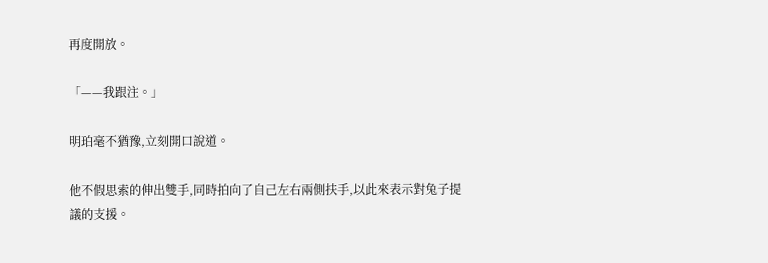再度開放。

「——我跟注。」

明珀毫不猶豫,立刻開口說道。

他不假思索的伸出雙手,同時拍向了自己左右兩側扶手,以此來表示對兔子提議的支援。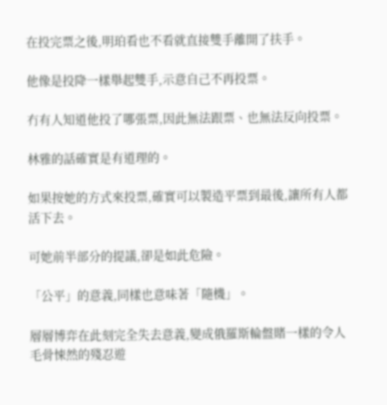在投完票之後,明珀看也不看就直接雙手離開了扶手。

他像是投降一樣舉起雙手,示意自己不再投票。

冇有人知道他投了哪張票,因此無法跟票、也無法反向投票。

林雅的話確實是有道理的。

如果按她的方式來投票,確實可以製造平票到最後,讓所有人都活下去。

可她前半部分的提議,卻是如此危險。

「公平」的意義,同樣也意味著「隨機」。

層層博弈在此刻完全失去意義,變成俄羅斯輪盤賭一樣的令人毛骨悚然的殘忍遊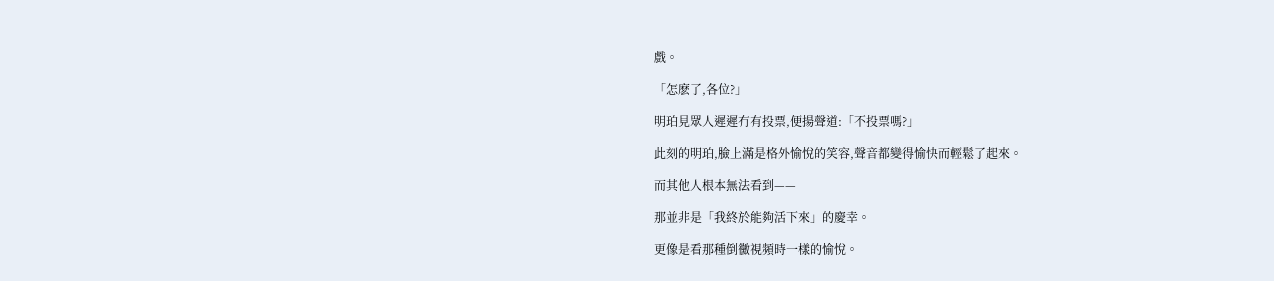戲。

「怎麽了,各位?」

明珀見眾人遲遲冇有投票,便揚聲道:「不投票嗎?」

此刻的明珀,臉上滿是格外愉悅的笑容,聲音都變得愉快而輕鬆了起來。

而其他人根本無法看到——

那並非是「我終於能夠活下來」的慶幸。

更像是看那種倒黴視頻時一樣的愉悅。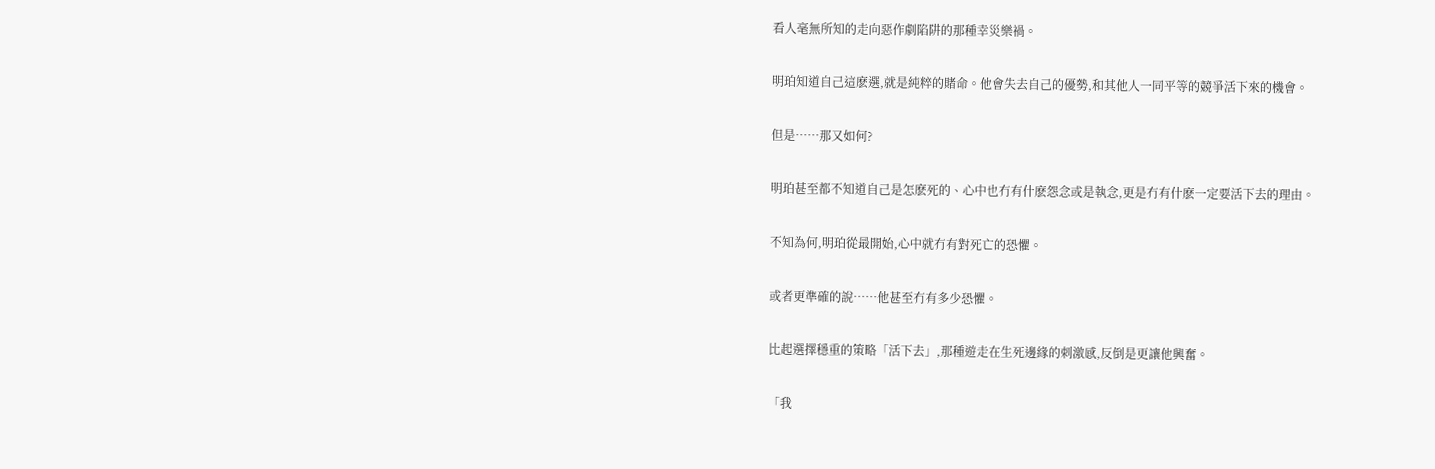看人毫無所知的走向惡作劇陷阱的那種幸災樂禍。

明珀知道自己這麽選,就是純粹的賭命。他會失去自己的優勢,和其他人一同平等的競爭活下來的機會。

但是……那又如何?

明珀甚至都不知道自己是怎麽死的、心中也冇有什麽怨念或是執念,更是冇有什麽一定要活下去的理由。

不知為何,明珀從最開始,心中就冇有對死亡的恐懼。

或者更準確的說……他甚至冇有多少恐懼。

比起選擇穩重的策略「活下去」,那種遊走在生死邊緣的刺激感,反倒是更讓他興奮。

「我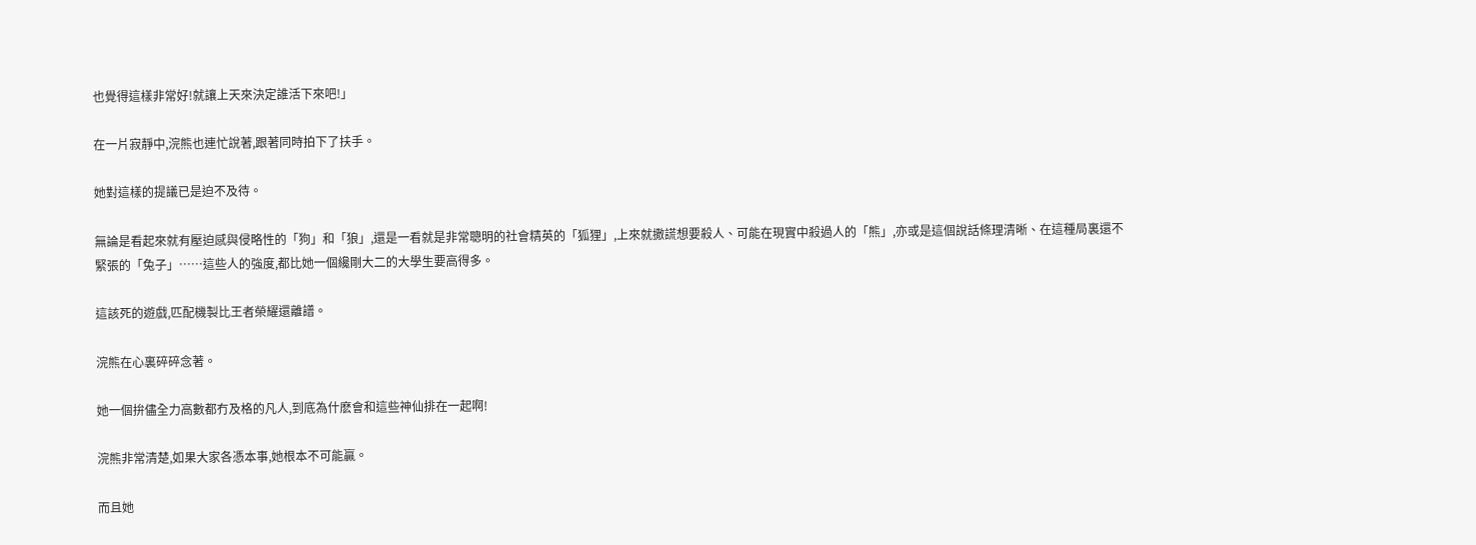也覺得這樣非常好!就讓上天來決定誰活下來吧!」

在一片寂靜中,浣熊也連忙說著,跟著同時拍下了扶手。

她對這樣的提議已是迫不及待。

無論是看起來就有壓迫感與侵略性的「狗」和「狼」,還是一看就是非常聰明的社會精英的「狐狸」,上來就撒謊想要殺人、可能在現實中殺過人的「熊」,亦或是這個說話條理清晰、在這種局裏還不緊張的「兔子」……這些人的強度,都比她一個纔剛大二的大學生要高得多。

這該死的遊戲,匹配機製比王者榮耀還離譜。

浣熊在心裏碎碎念著。

她一個拚儘全力高數都冇及格的凡人,到底為什麽會和這些神仙排在一起啊!

浣熊非常清楚,如果大家各憑本事,她根本不可能贏。

而且她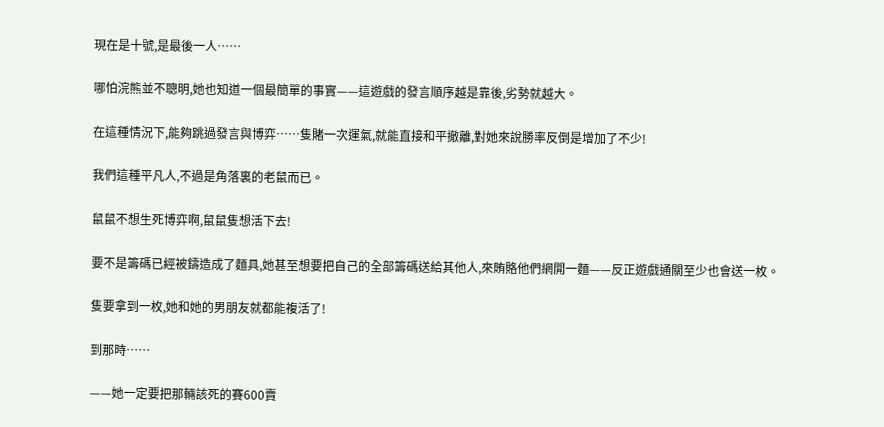現在是十號,是最後一人……

哪怕浣熊並不聰明,她也知道一個最簡單的事實——這遊戲的發言順序越是靠後,劣勢就越大。

在這種情況下,能夠跳過發言與博弈……隻賭一次運氣,就能直接和平撤離,對她來說勝率反倒是增加了不少!

我們這種平凡人,不過是角落裏的老鼠而已。

鼠鼠不想生死博弈啊,鼠鼠隻想活下去!

要不是籌碼已經被鑄造成了麵具,她甚至想要把自己的全部籌碼送給其他人,來賄賂他們網開一麵——反正遊戲通關至少也會送一枚。

隻要拿到一枚,她和她的男朋友就都能複活了!

到那時……

——她一定要把那輛該死的賽600賣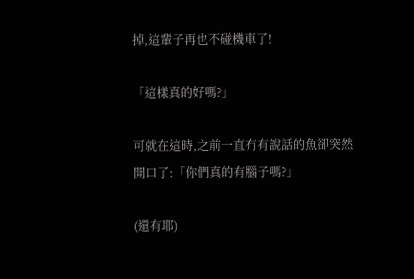掉,這輩子再也不碰機車了!

「這樣真的好嗎?」

可就在這時,之前一直冇有說話的魚卻突然開口了:「你們真的有腦子嗎?」

(還有耶)